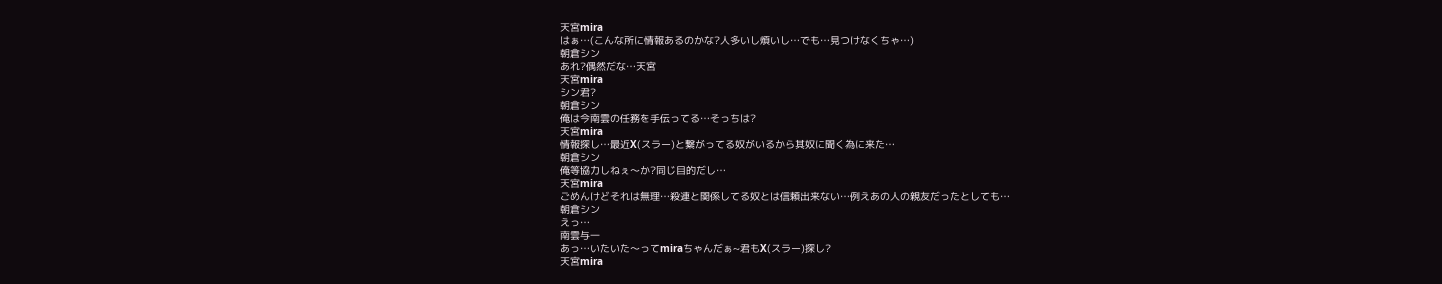天宮mira
はぁ…(こんな所に情報あるのかな?人多いし煩いし…でも…見つけなくちゃ…)
朝倉シン
あれ?偶然だな…天宮
天宮mira
シン君?
朝倉シン
俺は今南雲の任務を手伝ってる…そっちは?
天宮mira
情報探し…最近X(スラー)と繋がってる奴がいるから其奴に聞く為に来た…
朝倉シン
俺等協力しねぇ〜か?同じ目的だし…
天宮mira
ごめんけどそれは無理…殺連と関係してる奴とは信頼出来ない…例えあの人の親友だったとしても…
朝倉シン
えっ…
南雲与一
あっ…いたいた〜ってmiraちゃんだぁ~君もX(スラー)探し?
天宮mira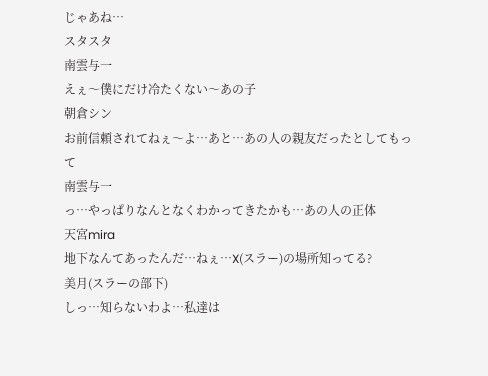じゃあね…
スタスタ
南雲与一
えぇ〜僕にだけ冷たくない〜あの子
朝倉シン
お前信頼されてねぇ〜よ…あと…あの人の親友だったとしてもって
南雲与一
っ…やっぱりなんとなくわかってきたかも…あの人の正体
天宮mira
地下なんてあったんだ…ねぇ…X(スラー)の場所知ってる?
美月(スラーの部下)
しっ…知らないわよ…私達は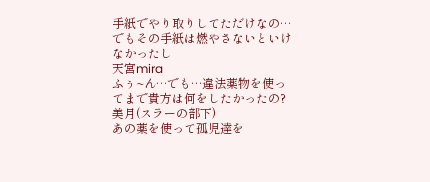手紙でやり取りしてただけなの…でもその手紙は燃やさないといけなかったし
天宮mira
ふぅ~ん…でも…違法薬物を使ってまで貴方は何をしたかったの?
美月(スラーの部下)
あの薬を使って孤児達を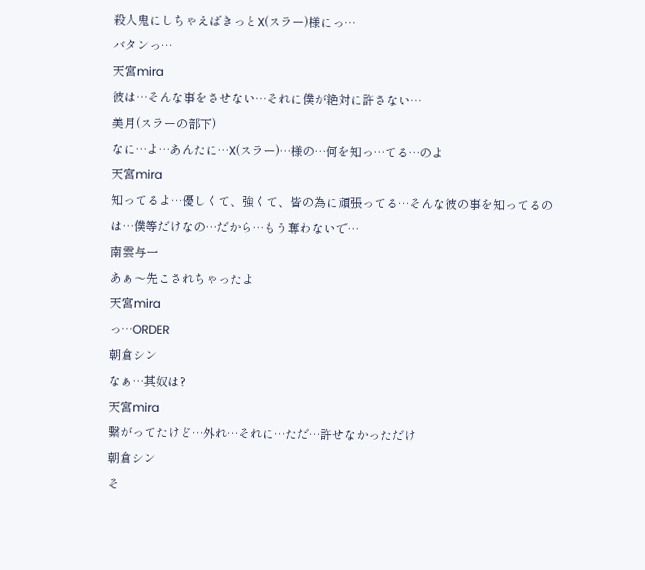殺人鬼にしちゃえばきっとX(スラー)様にっ…
バタンっ…
天宮mira
彼は…そんな事をさせない…それに僕が絶対に許さない…
美月(スラーの部下)
なに…よ…あんたに…X(スラー)…様の…何を知っ…てる…のよ
天宮mira
知ってるよ…優しくて、強くて、皆の為に頑張ってる…そんな彼の事を知ってるのは…僕等だけなの…だから…もう奪わないで…
南雲与一
あぁ〜先こされちゃったよ
天宮mira
っ…ORDER
朝倉シン
なぁ…其奴は?
天宮mira
繋がってたけど…外れ…それに…ただ…許せなかっただけ
朝倉シン
そ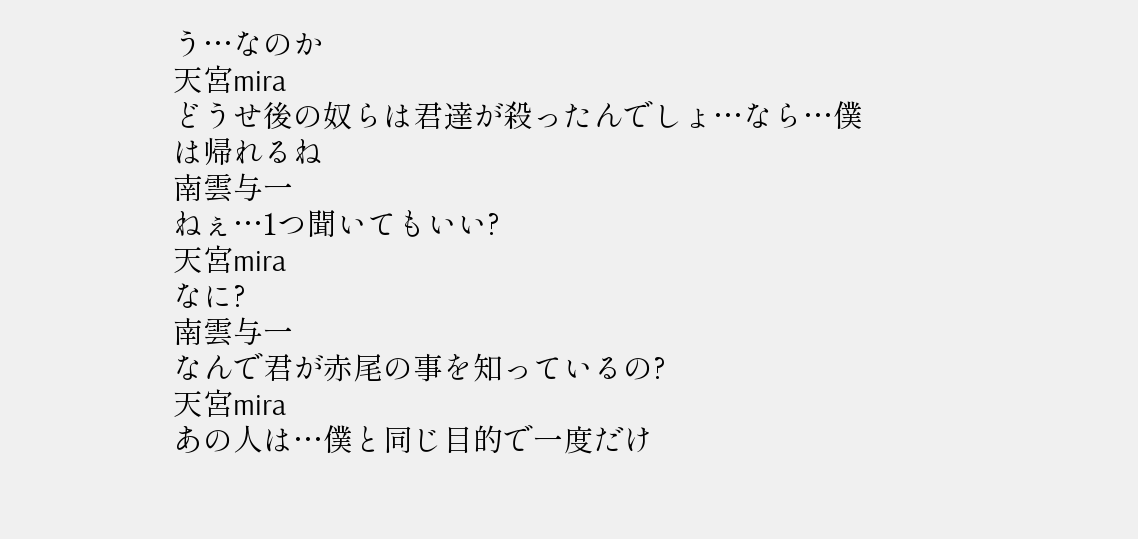う…なのか
天宮mira
どうせ後の奴らは君達が殺ったんでしょ…なら…僕は帰れるね
南雲与一
ねぇ…1つ聞いてもいい?
天宮mira
なに?
南雲与一
なんで君が赤尾の事を知っているの?
天宮mira
あの人は…僕と同じ目的で一度だけ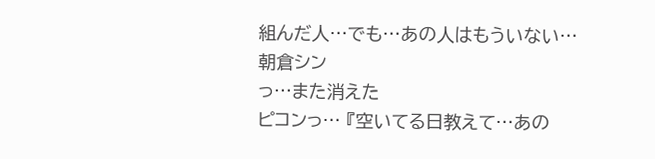組んだ人…でも…あの人はもういない…
朝倉シン
っ…また消えた
ピコンっ… 『空いてる日教えて…あの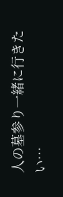人の墓参り一緒に行きたい…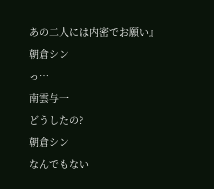あの二人には内密でお願い』
朝倉シン
っ…
南雲与一
どうしたの?
朝倉シン
なんでもない